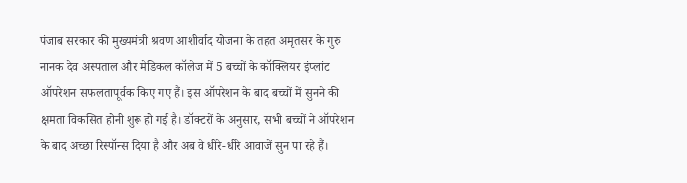पंजाब सरकार की मुख्यमंत्री श्रवण आशीर्वाद योजना के तहत अमृतसर के गुरु नानक देव अस्पताल और मेडिकल कॉलेज में 5 बच्चों के कॉक्लियर इंप्लांट ऑपरेशन सफलतापूर्वक किए गए हैं। इस ऑपरेशन के बाद बच्चों में सुनने की क्षमता विकसित होनी शुरू हो गई है। डॉक्टरों के अनुसार, सभी बच्चों ने ऑपरेशन के बाद अच्छा रिस्पॉन्स दिया है और अब वे धीरे-धीरे आवाजें सुन पा रहे हैं।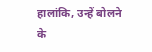हालांकि, उन्हें बोलने के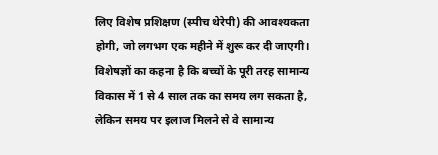लिए विशेष प्रशिक्षण (स्पीच थेरेपी) की आवश्यकता होगी, जो लगभग एक महीने में शुरू कर दी जाएगी। विशेषज्ञों का कहना है कि बच्चों के पूरी तरह सामान्य विकास में 1 से 4 साल तक का समय लग सकता है, लेकिन समय पर इलाज मिलने से वे सामान्य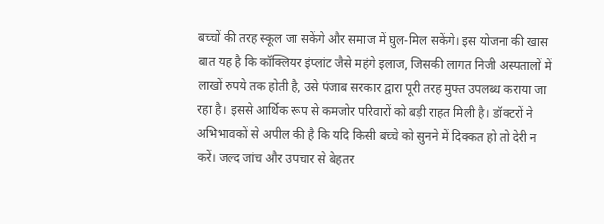बच्चों की तरह स्कूल जा सकेंगे और समाज में घुल-मिल सकेंगे। इस योजना की खास बात यह है कि कॉक्लियर इंप्लांट जैसे महंगे इलाज, जिसकी लागत निजी अस्पतालों में लाखों रुपये तक होती है, उसे पंजाब सरकार द्वारा पूरी तरह मुफ्त उपलब्ध कराया जा रहा है। इससे आर्थिक रूप से कमजोर परिवारों को बड़ी राहत मिली है। डॉक्टरों ने अभिभावकों से अपील की है कि यदि किसी बच्चे को सुनने में दिक्कत हो तो देरी न करें। जल्द जांच और उपचार से बेहतर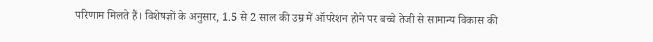परिणाम मिलते हैं। विशेषज्ञों के अनुसार, 1.5 से 2 साल की उम्र में ऑपरेशन होने पर बच्चे तेजी से सामान्य विकास की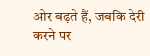ओर बढ़ते हैं, जबकि देरी करने पर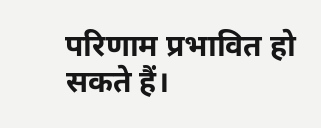परिणाम प्रभावित हो सकते हैं।